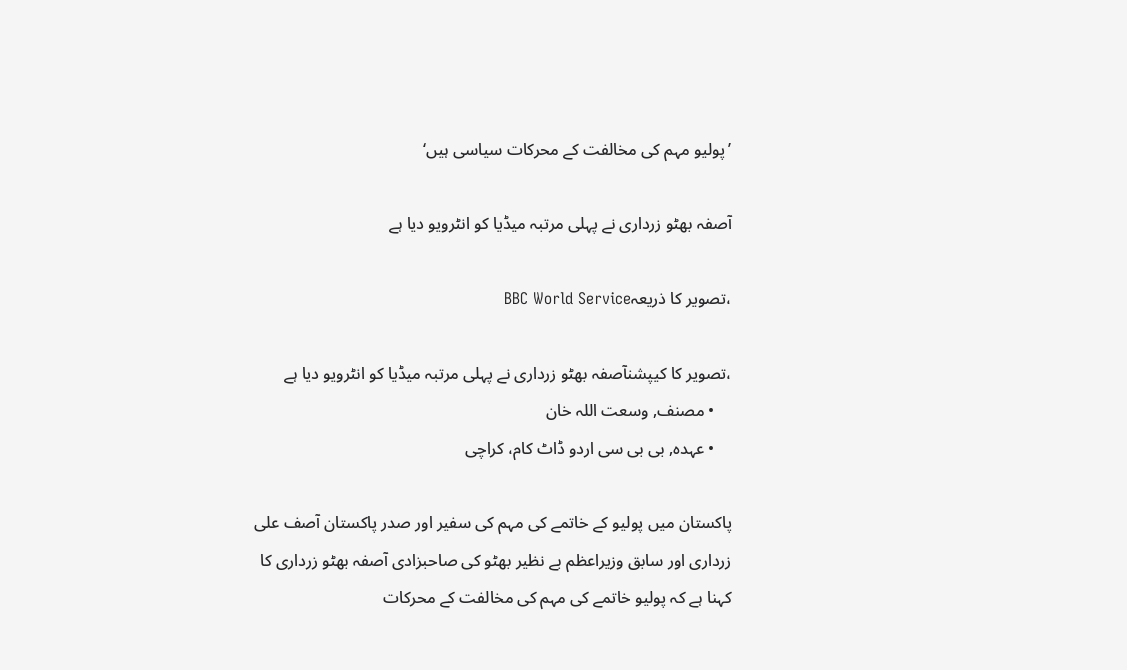’پولیو مہم کی مخالفت کے محرکات سیاسی ہیں‘

آصفہ بھٹو زرداری نے پہلی مرتبہ میڈیا کو انٹرویو دیا ہے

،تصویر کا ذریعہBBC World Service

،تصویر کا کیپشنآصفہ بھٹو زرداری نے پہلی مرتبہ میڈیا کو انٹرویو دیا ہے
    • مصنف, وسعت اللہ خان
    • عہدہ, بی بی سی اردو ڈاٹ کام، کراچی

پاکستان میں پولیو کے خاتمے کی مہم کی سفیر اور صدر پاکستان آصف علی زرداری اور سابق وزیراعظم بے نظیر بھٹو کی صاحبزادی آصفہ بھٹو زرداری کا کہنا ہے کہ پولیو خاتمے کی مہم کی مخالفت کے محرکات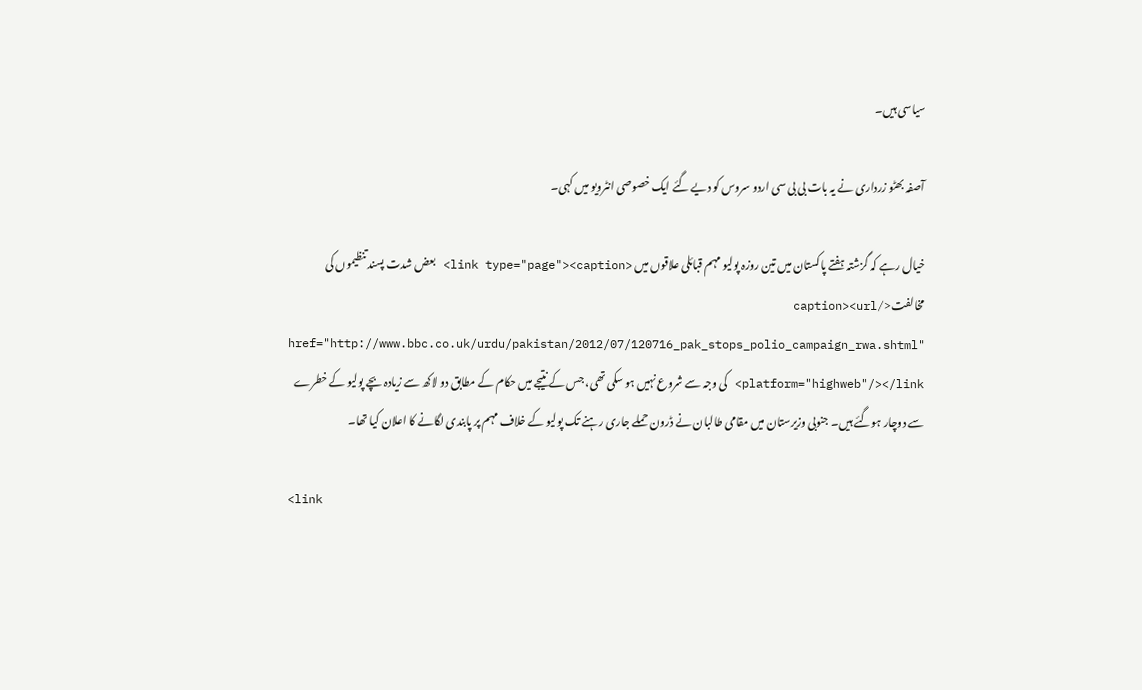سیاسی ہیں۔

آصفہ بھٹو زرداری نے یہ بات بی بی سی اردو سروس کو دیے گئے ایک خصوصی انٹرویو میں کہی۔

خیال رہے کہ گزشتہ ہفتے پاکستان میں تین روزہ پولیو مہم قبائلی علاقوں میں <link type="page"><caption> بعض شدت پسند تنظیموں کی مخالفت</caption><url href="http://www.bbc.co.uk/urdu/pakistan/2012/07/120716_pak_stops_polio_campaign_rwa.shtml" platform="highweb"/></link> کی وجہ سے شروع نہیں ہو سکی تھی، جس کے نتیجے میں حکام کے مطابق دو لاکھ سے زیادہ بچے پولیو کے خطرے سے دوچار ہوگئے ہیں۔ جنوبی وزیرستان میں مقامی طالبان نے ڈرون حملے جاری رہنے تک پولیو کے خلاف مہم پر پابندی لگانے کا اعلان کیا تھا۔

<link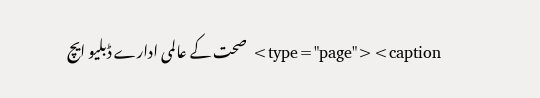type="page"><caption> صحت کے عالمی ادارے ڈبلیو ایچ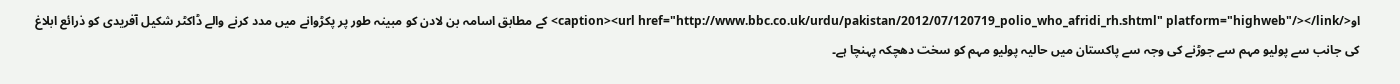او</caption><url href="http://www.bbc.co.uk/urdu/pakistan/2012/07/120719_polio_who_afridi_rh.shtml" platform="highweb"/></link> کے مطابق اسامہ بن لادن کو مبینہ طور پر پکڑوانے میں مدد کرنے والے ڈاکٹر شکیل آفریدی کو ذرائع ابلاغ کی جانب سے پولیو مہم سے جوڑنے کی وجہ سے پاکستان میں حالیہ پولیو مہم کو سخت دھچکہ پہنچا ہے۔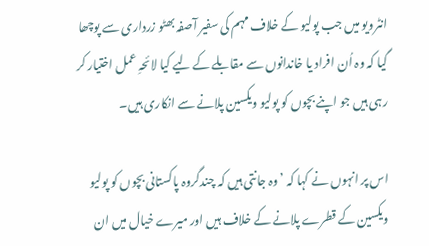انٹرویو میں جب پولیو کے خلاف مہم کی سفیر آصفہ بھٹو زرداری سے پوچھا گیا کہ وہ اُن افراد یا خاندانوں سے مقابلے کے لیے کیا لائحہِ عمل اختیار کر رہی ہیں جو اپنے بچوں کو پولیو ویکسین پلانے سے انکاری ہیں۔

اس پر انہوں نے کہا کہ ’وہ جانتی ہیں کہ چندگروہ پاکستانی بچوں کو پولیو ویکسین کے قطرے پلانے کے خلاف ہیں اور میرے خیال میں ان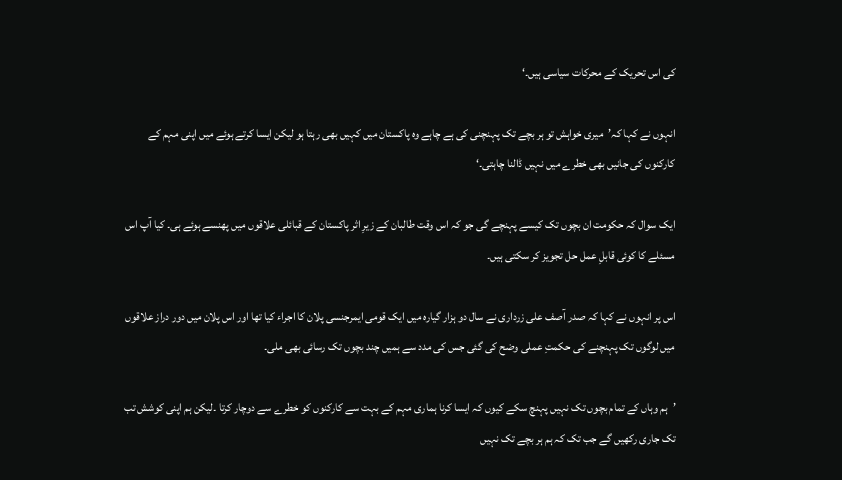کی اس تحریک کے محرکات سیاسی ہیں۔‘

انہوں نے کہا کہ’میری خواہش تو ہر بچے تک پہنچنی کی ہے چاہے وہ پاکستان میں کہیں بھی رہتا ہو لیکن ایسا کرتے ہوئے میں اپنی مہم کے کارکنوں کی جانیں بھی خطرے میں نہیں ڈالنا چاہتی۔‘

ایک سوال کہ حکومت ان بچوں تک کیسے پہنچے گی جو کہ اس وقت طالبان کے زیرِ اثر پاکستان کے قبائلی علاقوں میں پھنسے ہوئے ہی۔ کیا آپ اس مسئلے کا کوئی قابلِ عمل حل تجویز کر سکتی ہیں۔

اس پر انہوں نے کہا کہ صدر آصف علی زرداری نے سال دو ہزار گیارہ میں ایک قومی ایمرجنسی پلان کا اجراء کیا تھا اور اس پلان میں دور دراز علاقوں میں لوگوں تک پہنچنے کی حکمتِ عملی وضح کی گئی جس کی مدد سے ہمیں چند بچوں تک رسائی بھی ملی۔

’ہم وہاں کے تمام بچوں تک نہیں پہنچ سکے کیوں کہ ایسا کرنا ہماری مہم کے بہت سے کارکنوں کو خطرے سے دوچار کرتا ۔لیکن ہم اپنی کوشش تب تک جاری رکھیں گے جب تک کہ ہم ہر بچے تک نہیں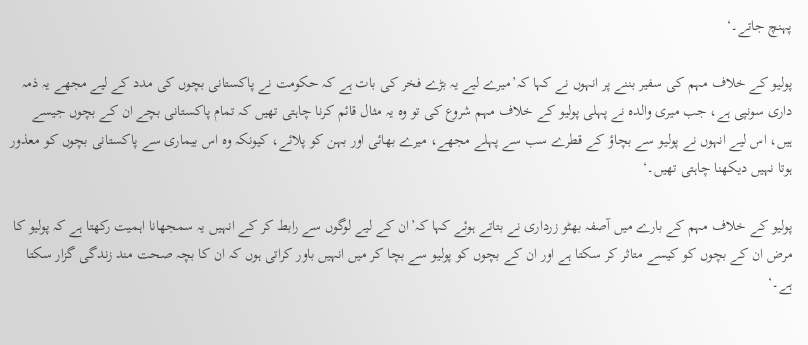پہنچ جاتے۔‘

پولیو کے خلاف مہم کی سفیر بننے پر انہوں نے کہا کہ’میرے لیے یہ بڑے فخر کی بات ہے کہ حکومت نے پاکستانی بچوں کی مدد کے لیے مجھے یہ ذمہ داری سونپی ہے، جب میری والدہ نے پہلی پولیو کے خلاف مہم شروع کی تو وہ یہ مثال قائم کرنا چاہتی تھیں کہ تمام پاکستانی بچے ان کے بچوں جیسے ہیں، اس لیے انہوں نے پولیو سے بچاؤ کے قطرے سب سے پہلے مجھے، میرے بھائی اور بہن کو پلائے، کیونکہ وہ اس بیماری سے پاکستانی بچوں کو معذور ہوتا نہیں دیکھنا چاہتی تھیں۔‘

پولیو کے خلاف مہم کے بارے میں آصفہ بھٹو زرداری نے بتاتے ہوئے کہا کہ’ان کے لیے لوگوں سے رابط کر کے انہیں یہ سمجھانا اہمیت رکھتا ہے کہ پولیو کا مرض ان کے بچوں کو کیسے متاثر کر سکتا ہے اور ان کے بچوں کو پولیو سے بچا کر میں انہیں باور کراتی ہوں کہ ان کا بچہ صحت مند زندگی گزار سکتا ہے۔‘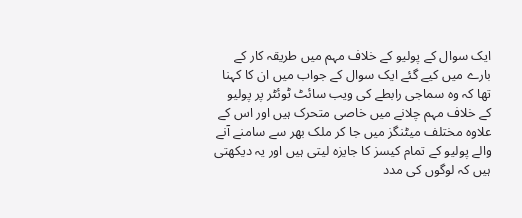ایک سوال کے پولیو کے خلاف مہم میں طریقہ کار کے بارے میں کیے گئے ایک سوال کے جواب میں ان کا کہنا تھا کہ وہ سماجی رابطے کی ویب سائٹ ٹوئٹر پر پولیو کے خلاف مہم چلانے میں خاصی متحرک ہیں اور اس کے علاوہ مختلف میٹنگز میں جا کر ملک بھر سے سامنے آنے والے پولیو کے تمام کیسز کا جایزہ لیتی ہیں اور یہ دیکھتی ہیں کہ لوگوں کی مدد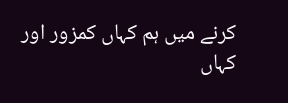کرنے میں ہم کہاں کمزور اور کہاں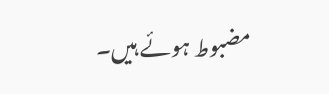مضبوط ہوئے ہیں۔